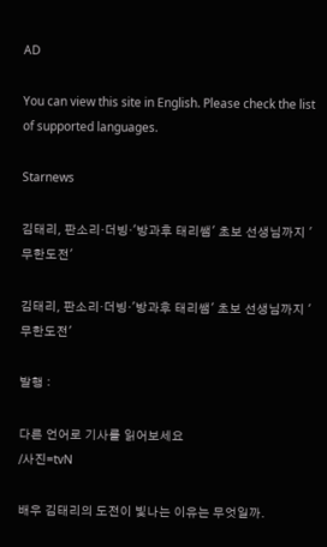AD

You can view this site in English. Please check the list of supported languages.

Starnews

김태리, 판소리·더빙·'방과후 태리쌤' 초보 선생님까지 '무한도전'

김태리, 판소리·더빙·'방과후 태리쌤' 초보 선생님까지 '무한도전'

발행 :

다른 언어로 기사를 읽어보세요
/사진=tvN

배우 김태리의 도전이 빛나는 이유는 무엇일까.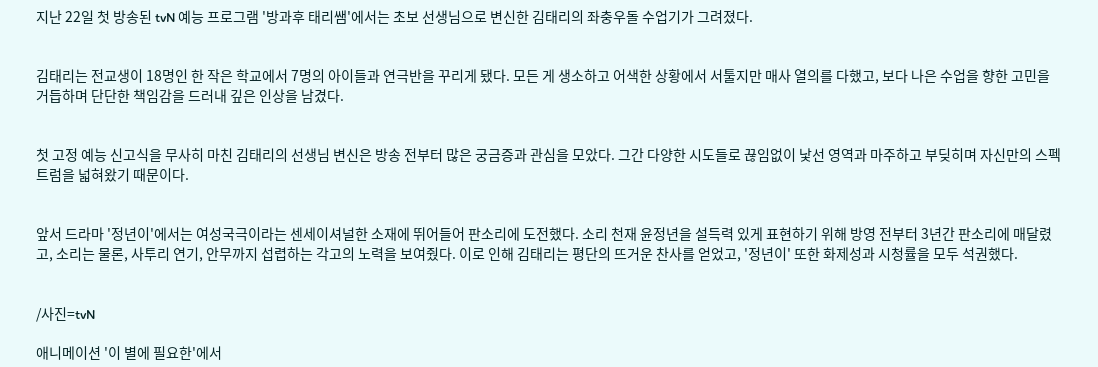지난 22일 첫 방송된 tvN 예능 프로그램 '방과후 태리쌤'에서는 초보 선생님으로 변신한 김태리의 좌충우돌 수업기가 그려졌다.


김태리는 전교생이 18명인 한 작은 학교에서 7명의 아이들과 연극반을 꾸리게 됐다. 모든 게 생소하고 어색한 상황에서 서툴지만 매사 열의를 다했고, 보다 나은 수업을 향한 고민을 거듭하며 단단한 책임감을 드러내 깊은 인상을 남겼다.


첫 고정 예능 신고식을 무사히 마친 김태리의 선생님 변신은 방송 전부터 많은 궁금증과 관심을 모았다. 그간 다양한 시도들로 끊임없이 낯선 영역과 마주하고 부딪히며 자신만의 스펙트럼을 넓혀왔기 때문이다.


앞서 드라마 '정년이'에서는 여성국극이라는 센세이셔널한 소재에 뛰어들어 판소리에 도전했다. 소리 천재 윤정년을 설득력 있게 표현하기 위해 방영 전부터 3년간 판소리에 매달렸고, 소리는 물론, 사투리 연기, 안무까지 섭렵하는 각고의 노력을 보여줬다. 이로 인해 김태리는 평단의 뜨거운 찬사를 얻었고, '정년이' 또한 화제성과 시청률을 모두 석권했다.


/사진=tvN

애니메이션 '이 별에 필요한'에서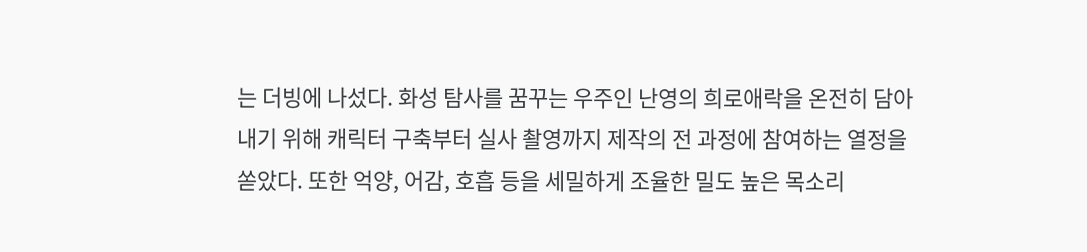는 더빙에 나섰다. 화성 탐사를 꿈꾸는 우주인 난영의 희로애락을 온전히 담아내기 위해 캐릭터 구축부터 실사 촬영까지 제작의 전 과정에 참여하는 열정을 쏟았다. 또한 억양, 어감, 호흡 등을 세밀하게 조율한 밀도 높은 목소리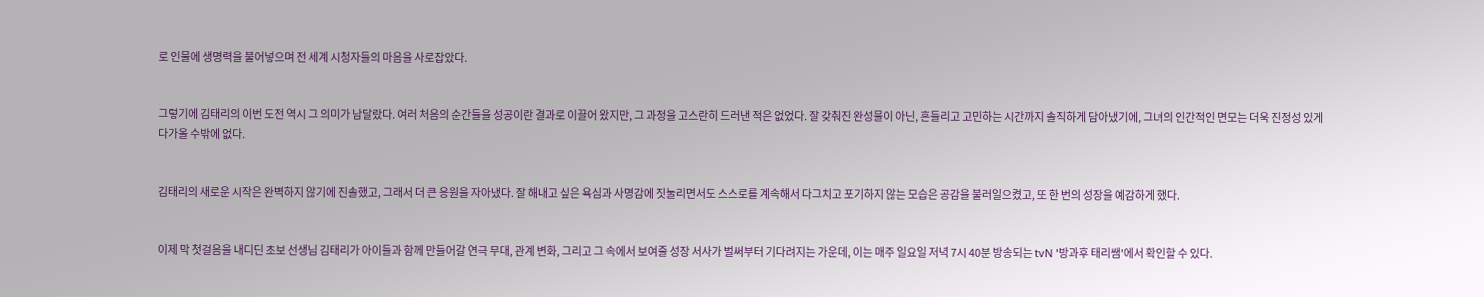로 인물에 생명력을 불어넣으며 전 세계 시청자들의 마음을 사로잡았다.


그렇기에 김태리의 이번 도전 역시 그 의미가 남달랐다. 여러 처음의 순간들을 성공이란 결과로 이끌어 왔지만, 그 과정을 고스란히 드러낸 적은 없었다. 잘 갖춰진 완성물이 아닌, 흔들리고 고민하는 시간까지 솔직하게 담아냈기에, 그녀의 인간적인 면모는 더욱 진정성 있게 다가올 수밖에 없다.


김태리의 새로운 시작은 완벽하지 않기에 진솔했고, 그래서 더 큰 응원을 자아냈다. 잘 해내고 싶은 욕심과 사명감에 짓눌리면서도 스스로를 계속해서 다그치고 포기하지 않는 모습은 공감을 불러일으켰고, 또 한 번의 성장을 예감하게 했다.


이제 막 첫걸음을 내디딘 초보 선생님 김태리가 아이들과 함께 만들어갈 연극 무대, 관계 변화, 그리고 그 속에서 보여줄 성장 서사가 벌써부터 기다려지는 가운데, 이는 매주 일요일 저녁 7시 40분 방송되는 tvN '방과후 태리쌤'에서 확인할 수 있다.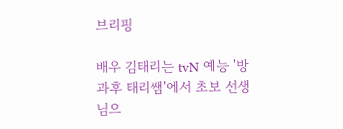브리핑

배우 김태리는 tvN 예능 '방과후 태리쌤'에서 초보 선생님으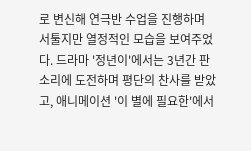로 변신해 연극반 수업을 진행하며 서툴지만 열정적인 모습을 보여주었다. 드라마 '정년이'에서는 3년간 판소리에 도전하며 평단의 찬사를 받았고, 애니메이션 '이 별에 필요한'에서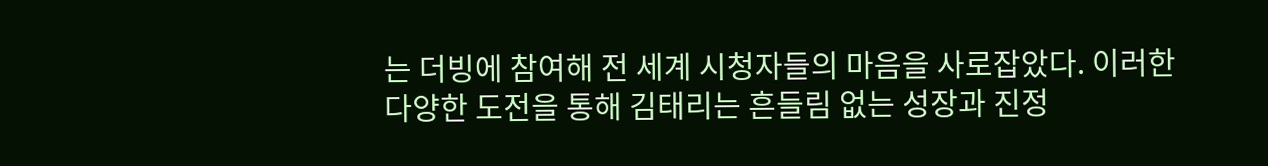는 더빙에 참여해 전 세계 시청자들의 마음을 사로잡았다. 이러한 다양한 도전을 통해 김태리는 흔들림 없는 성장과 진정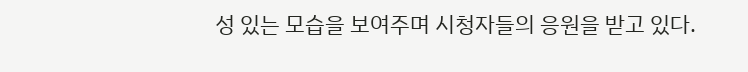성 있는 모습을 보여주며 시청자들의 응원을 받고 있다.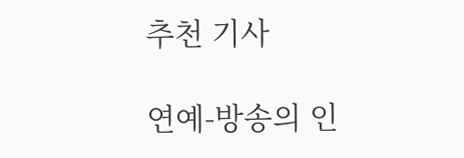추천 기사

연예-방송의 인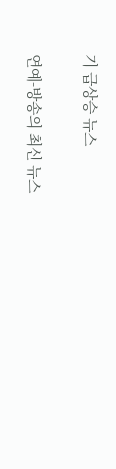기 급상승 뉴스

연예-방송의 최신 뉴스